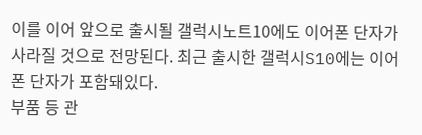이를 이어 앞으로 출시될 갤럭시노트10에도 이어폰 단자가 사라질 것으로 전망된다. 최근 출시한 갤럭시S10에는 이어폰 단자가 포함돼있다.
부품 등 관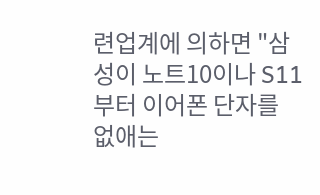련업계에 의하면 "삼성이 노트10이나 S11부터 이어폰 단자를 없애는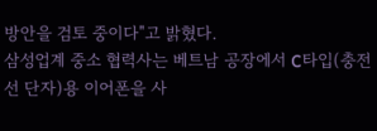방안을 검토 중이다"고 밝혔다.
삼성업계 중소 협력사는 베트남 공장에서 C타입(충전선 단자)용 이어폰을 사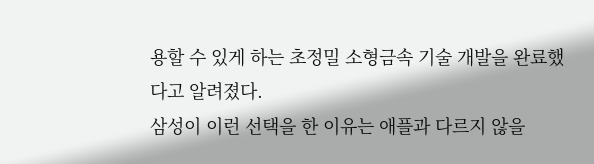용할 수 있게 하는 초정밀 소형금속 기술 개발을 완료했다고 알려졌다.
삼성이 이런 선택을 한 이유는 애플과 다르지 않을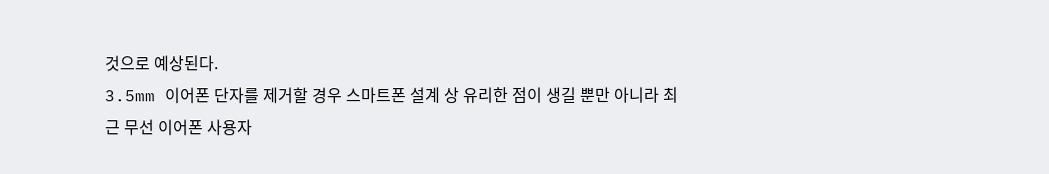것으로 예상된다.
3.5mm 이어폰 단자를 제거할 경우 스마트폰 설계 상 유리한 점이 생길 뿐만 아니라 최근 무선 이어폰 사용자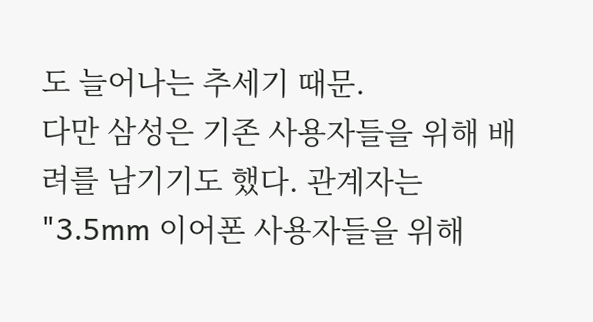도 늘어나는 추세기 때문.
다만 삼성은 기존 사용자들을 위해 배려를 남기기도 했다. 관계자는 "3.5mm 이어폰 사용자들을 위해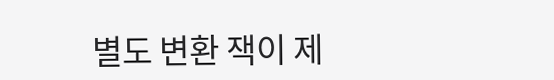별도 변환 잭이 제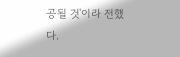공될 것'이라 전했다.